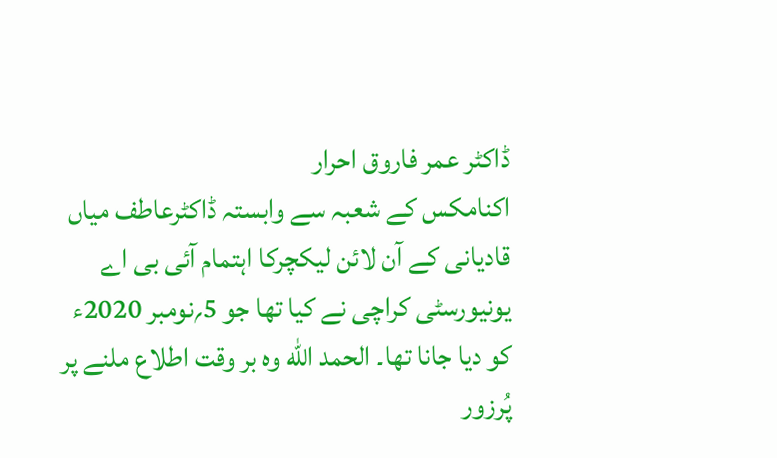ڈاکٹر عمر فاروق احرار
اکنامکس کے شعبہ سے وابستہ ڈاکٹرعاطف میاں قادیانی کے آن لائن لیکچرکا اہتمام آئی بی اے یونیورسٹی کراچی نے کیا تھا جو 5؍نومبر 2020ء کو دیا جانا تھا۔ الحمد الله وہ بر وقت اطلاع ملنے پر پُرزور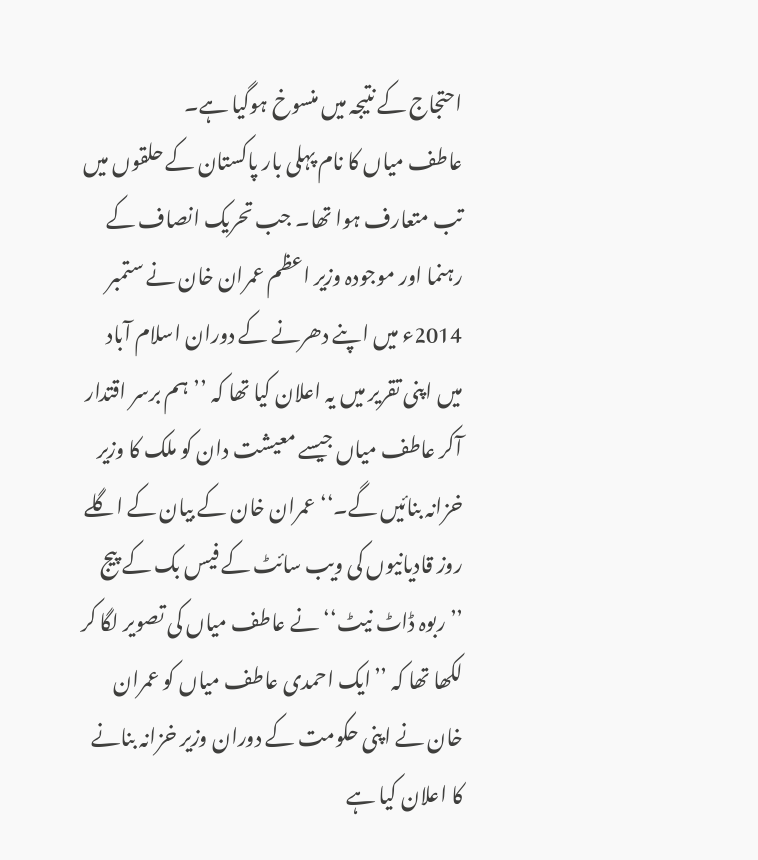احتجاج کے نتیجہ میں منسوخ ہوگیا ہے۔
عاطف میاں کا نام پہلی بار پاکستان کے حلقوں میں تب متعارف ہوا تھا۔ جب تحریک انصاف کے رہنما اور موجودہ وزیر اعظم عمران خان نے ستمبر 2014ء میں اپنے دھرنے کے دوران اسلام آباد میں اپنی تقریر میں یہ اعلان کیا تھا کہ ’’ہم برسر اقتدار آکر عاطف میاں جیسے معیشت دان کو ملک کا وزیر خزانہ بنائیں گے۔‘‘ عمران خان کے بیان کے اگلے روز قادیانیوں کی ویب سائٹ کے فیس بک کے پیج ’’ربوہ ڈاٹ نیٹ‘‘ نے عاطف میاں کی تصویر لگا کر لکھا تھا کہ ’’ایک احمدی عاطف میاں کو عمران خان نے اپنی حکومت کے دوران وزیر خزانہ بنانے کا اعلان کیا ہے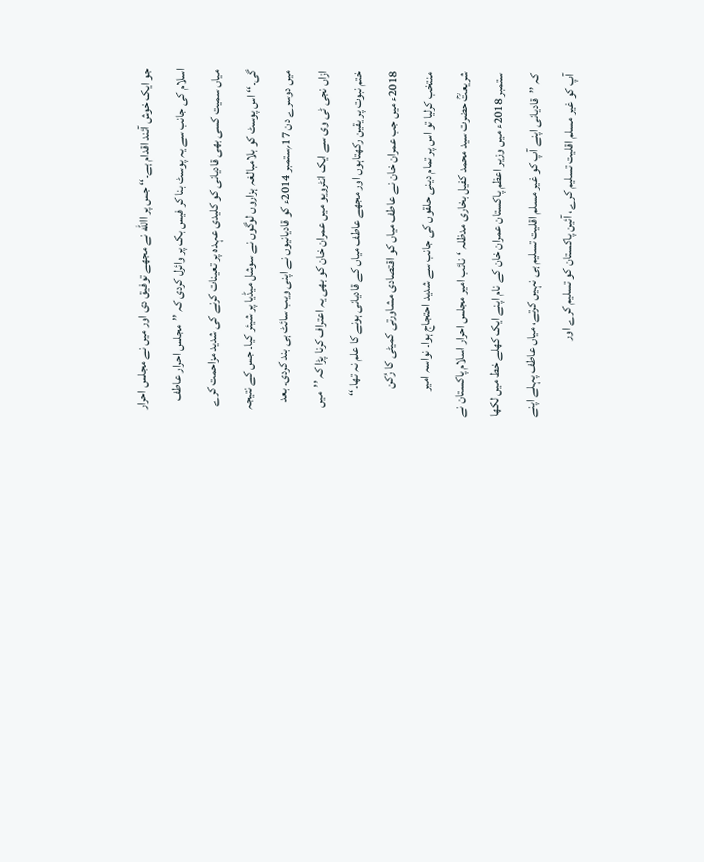جو ایک خوش آئند اقدام ہے۔‘‘ جس پر االله نے مجھے توفیق دی اور میں نے مجلس احرار اسلام کی جانب سے یہ پوسٹ بنا کر فیس بک پر وائرل کردی کہ ’’مجلس احرار عاطف میاں سمیت کسی بھی قادیانی کو کلیدی عہدہ پر تعینات کرنے کی شدید مزاحمت کرے گی۔‘‘ اس پوسٹ کو بلامبالغہ ہزاروں لوگوں نے سوشل میڈیا پر شیئر کیا۔ جس کے نتیجہ میں دوسرے دن 17؍ستمبر 2014ء کو قادیانیوں نے اپنی ویب سائٹ ہی بند کردی۔ بعد ازاں نجی ٹی وی سے ایک انٹرویو میں عمران خان کو بھی یہ اعتراف کرنا پڑا کہ ’’میں ختم نبوت پر یقین رکھتاہوں اور مجھے عاطف میاں کے قادیانی ہونے کا علم نہ تھا۔‘‘
2018ء میں جب عمران خان نے عاطف میاں کو اقتصادی مشاورتی کمیٹی کا رُکن منتخب کرلیا تو اس پر تمام دینی حلقوں کی جانب سے شدید احتجاج ہوا۔ نواسہ امیر شریعتؒ حضرت سید محمد کفیل بخاری مدظلہ ‘نائب امیر مجلس احرار اسلام پاکستان نے ستمبر 2018ء میں وزیر اعظم پاکستان عمران خان کے نام اپنے ایک کھلے خط میں لکھا کہ ’’قادیانی اپنے آپ کو غیر مسلم اقلیت تسلیم ہی نہیں کرتے، میاں عاطف پہلے اپنے آپ کو غیر مسلم اقلیت تسلیم کرے، آئین پاکستان کو تسلیم کرے اور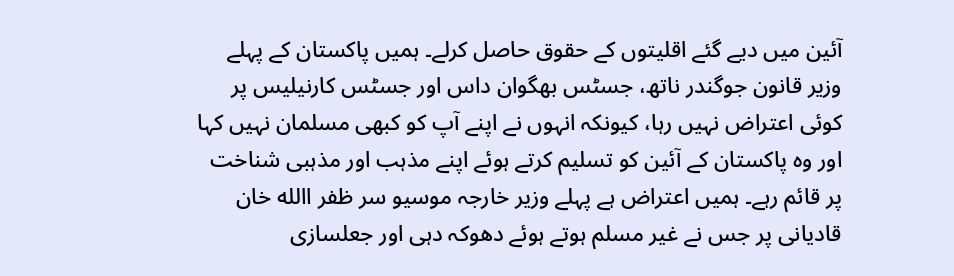آئین میں دیے گئے اقلیتوں کے حقوق حاصل کرلے۔ ہمیں پاکستان کے پہلے وزیر قانون جوگندر ناتھ، جسٹس بھگوان داس اور جسٹس کارنیلیس پر کوئی اعتراض نہیں رہا، کیونکہ انہوں نے اپنے آپ کو کبھی مسلمان نہیں کہا اور وہ پاکستان کے آئین کو تسلیم کرتے ہوئے اپنے مذہب اور مذہبی شناخت پر قائم رہے۔ ہمیں اعتراض ہے پہلے وزیر خارجہ موسیو سر ظفر االله خان قادیانی پر جس نے غیر مسلم ہوتے ہوئے دھوکہ دہی اور جعلسازی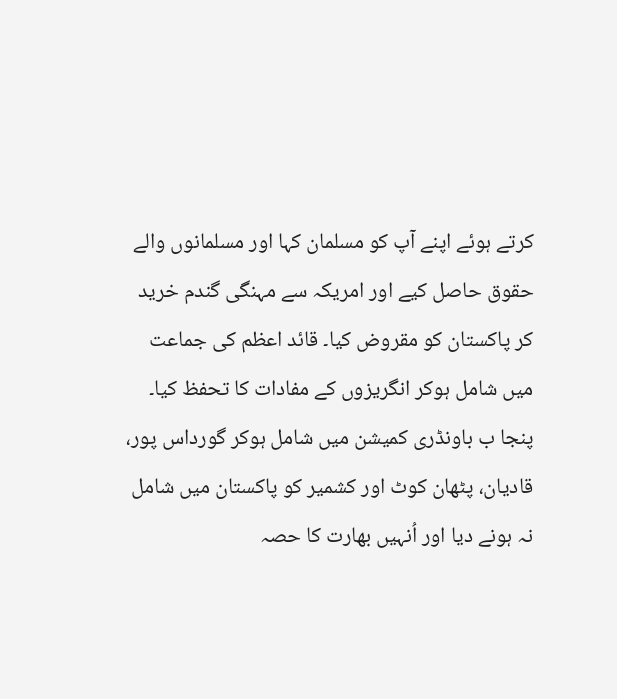کرتے ہوئے اپنے آپ کو مسلمان کہا اور مسلمانوں والے حقوق حاصل کیے اور امریکہ سے مہنگی گندم خرید کر پاکستان کو مقروض کیا۔ قائد اعظم کی جماعت میں شامل ہوکر انگریزوں کے مفادات کا تحفظ کیا۔ پنجا ب باونڈری کمیشن میں شامل ہوکر گورداس پور، قادیان، پٹھان کوٹ اور کشمیر کو پاکستان میں شامل نہ ہونے دیا اور اُنہیں بھارت کا حصہ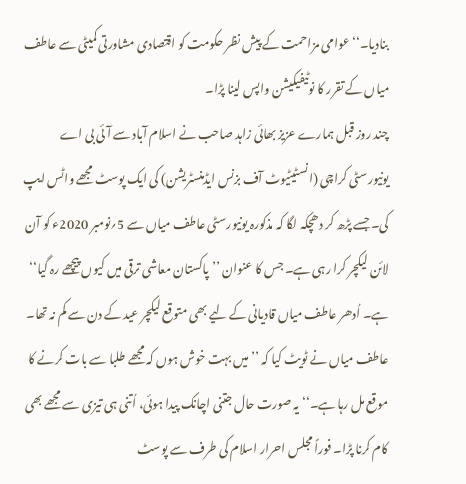بنادیا۔‘‘ عوامی مزاحمت کے پیش نظر حکومت کو اقتصادی مشاورتی کمیٹی سے عاطف میاں کے تقرر کا نوٹیفیکیشن واپس لینا پڑا۔
چند روز قبل ہمارے عزیز بھائی زاہد صاحب نے اسلام آباد سے آئی بی اے یونیورسٹی کراچی (انسٹیٹیوٹ آف بزنس ایڈمنسٹریشن) کی ایک پوسٹ مجھے واٹس ایپ کی۔ جسے پڑھ کر دھچکہ لگا کہ مذکورہ یونیورسٹی عاطف میاں سے 5؍نومبر 2020ء کو آن لائن لیکچر کرا رہی ہے۔ جس کا عنوان ’’پاکستان معاشی ترقی میں کیوں پیچھے رہ گیا‘‘ ہے۔ اُدھر عاطف میاں قادیانی کے لیے بھی متوقع لیکچر عید کے دن سے کم نہ تھا۔ عاطف میاں نے ٹویٹ کیا کہ ’’میں بہت خوش ہوں کہ مجھے طلبا سے بات کرنے کا موقع مل رہا ہے۔‘‘ یہ صورت حال جتنی اچانک پیدا ہوئی، اُتنی ہی تیزی سے مجھے بھی کام کرنا پڑا۔ فوراً مجلس احرار اسلام کی طرف سے پوسٹ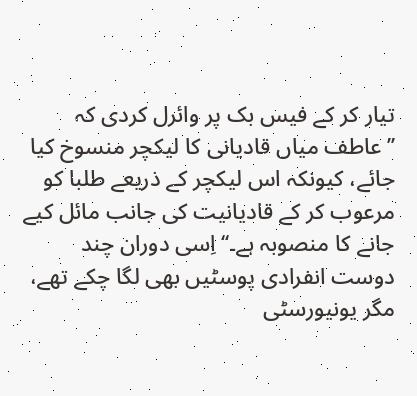تیار کر کے فیس بک پر وائرل کردی کہ ’’عاطف میاں قادیانی کا لیکچر منسوخ کیا جائے، کیونکہ اس لیکچر کے ذریعے طلبا کو مرعوب کر کے قادیانیت کی جانب مائل کیے جانے کا منصوبہ ہے۔‘‘ اِسی دوران چند دوست انفرادی پوسٹیں بھی لگا چکے تھے، مگر یونیورسٹی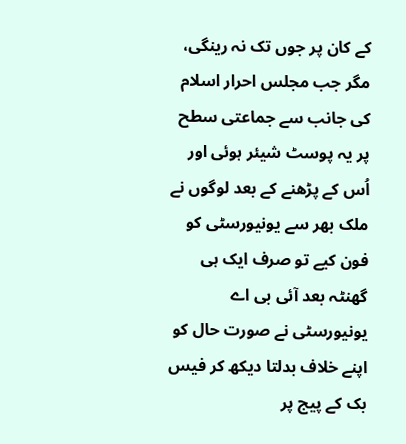کے کان پر جوں تک نہ رینگی، مگر جب مجلس احرار اسلام کی جانب سے جماعتی سطح پر یہ پوسٹ شیئر ہوئی اور اُس کے پڑھنے کے بعد لوگوں نے ملک بھر سے یونیورسٹی کو فون کیے تو صرف ایک ہی گھنٹہ بعد آئی بی اے یونیورسٹی نے صورت حال کو اپنے خلاف بدلتا دیکھ کر فیس بک کے پیج پر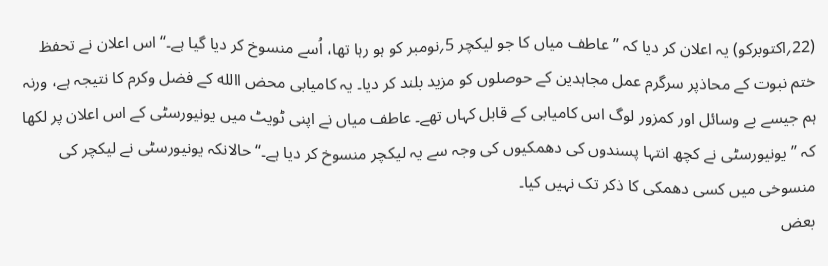(22؍اکتوبرکو) یہ اعلان کر دیا کہ ’’عاطف میاں کا جو لیکچر 5؍نومبر کو ہو رہا تھا، اُسے منسوخ کر دیا گیا ہے۔‘‘ اس اعلان نے تحفظ ختم نبوت کے محاذپر سرگرم عمل مجاہدین کے حوصلوں کو مزید بلند کر دیا۔ یہ کامیابی محض االله کے فضل وکرم کا نتیجہ ہے، ورنہ ہم جیسے بے وسائل اور کمزور لوگ اس کامیابی کے قابل کہاں تھے۔ عاطف میاں نے اپنی ٹویٹ میں یونیورسٹی کے اس اعلان پر لکھا کہ ’’یونیورسٹی نے کچھ انتہا پسندوں کی دھمکیوں کی وجہ سے یہ لیکچر منسوخ کر دیا ہے۔‘‘ حالانکہ یونیورسٹی نے لیکچر کی منسوخی میں کسی دھمکی کا ذکر تک نہیں کیا۔
بعض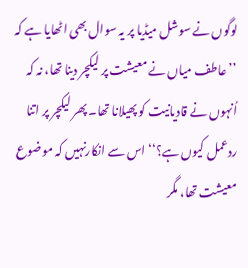لوگوں نے سوشل میڈیا پر یہ سوال بھی اٹھایا ہے کہ ’’عاطف میاں نے معیشت پر لیکچر دینا تھا، نہ کہ اُنہوں نے قادیانیت کو پھیلانا تھا۔ پھر لیکچر پر اتنا ردعمل کیوں ہے؟‘‘ اس سے انکارنہیں کہ موضوع معیشت تھا، مگر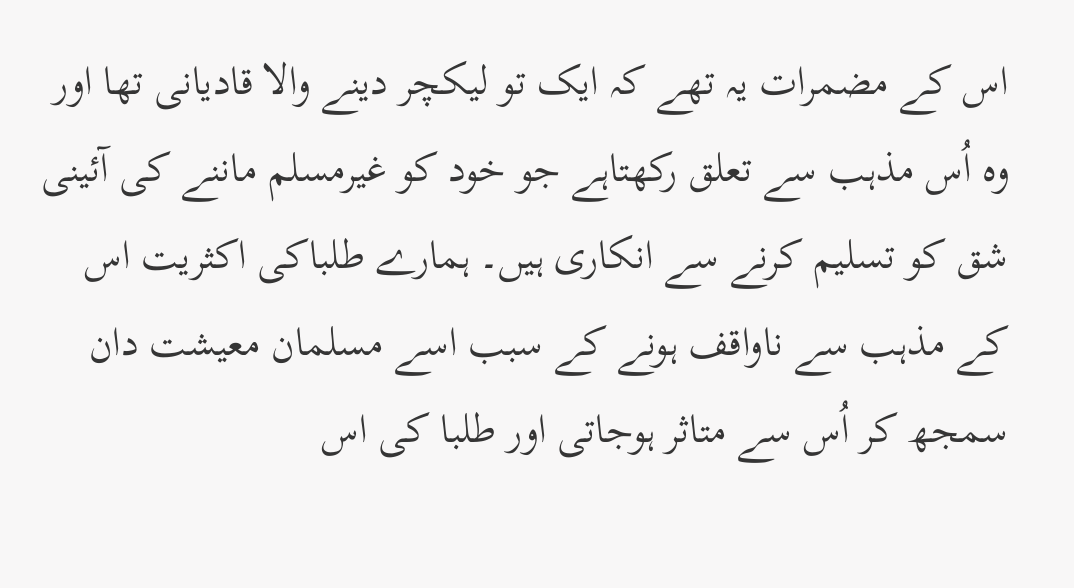اس کے مضمرات یہ تھے کہ ایک تو لیکچر دینے والا قادیانی تھا اور وہ اُس مذہب سے تعلق رکھتاہے جو خود کو غیرمسلم ماننے کی آئینی شق کو تسلیم کرنے سے انکاری ہیں۔ ہمارے طلباکی اکثریت اس کے مذہب سے ناواقف ہونے کے سبب اسے مسلمان معیشت دان سمجھ کر اُس سے متاثر ہوجاتی اور طلبا کی اس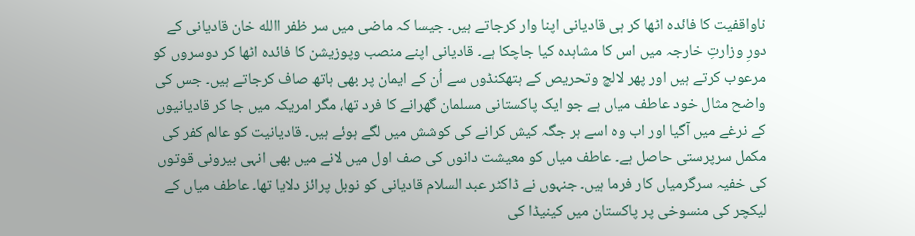ناواقفیت کا فائدہ اٹھا کر ہی قادیانی اپنا وار کرجاتے ہیں۔ جیسا کہ ماضی میں سر ظفر االله خان قادیانی کے دورِ وزارتِ خارجہ میں اس کا مشاہدہ کیا جاچکا ہے۔ قادیانی اپنے منصب وپوزیشن کا فائدہ اٹھا کر دوسروں کو مرعوب کرتے ہیں اور پھر لالچ وتحریص کے ہتھکنڈوں سے اُن کے ایمان پر بھی ہاتھ صاف کرجاتے ہیں۔ جس کی واضح مثال خود عاطف میاں ہے جو ایک پاکستانی مسلمان گھرانے کا فرد تھا، مگر امریکہ میں جا کر قادیانیوں کے نرغے میں آگیا اور اب وہ اسے ہر جگہ کیش کرانے کی کوشش میں لگے ہوئے ہیں۔ قادیانیت کو عالم کفر کی مکمل سرپرستی حاصل ہے۔ عاطف میاں کو معیشت دانوں کی صف اول میں لانے میں بھی انہی بیرونی قوتوں کی خفیہ سرگرمیاں کار فرما ہیں۔ جنہوں نے ڈاکٹر عبد السلام قادیانی کو نوبل پرائز دلایا تھا۔ عاطف میاں کے لیکچر کی منسوخی پر پاکستان میں کینیڈا کی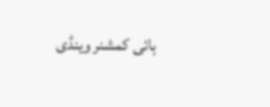ہائی کمشنر وینڈی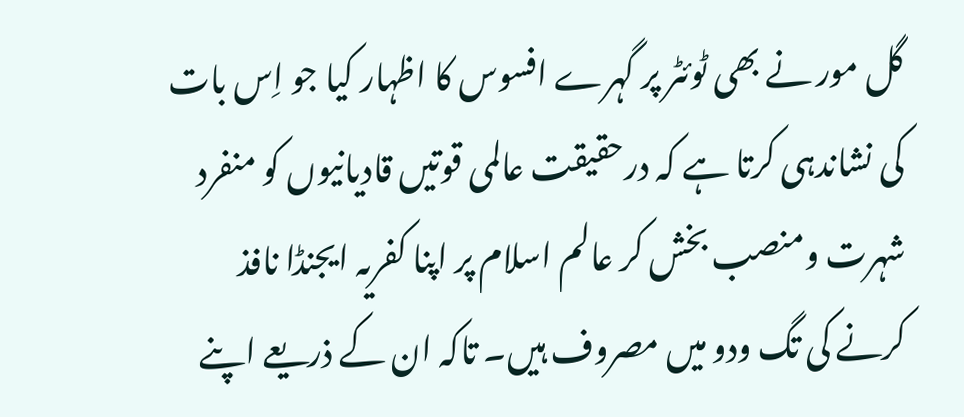گل مور نے بھی ٹوئٹر پر گہرے افسوس کا اظہار کیا جو اِس بات کی نشاندہی کرتا ہے کہ درحقیقت عالمی قوتیں قادیانیوں کو منفرد شہرت ومنصب بخش کر عالم اسلام پر اپنا کفریہ ایجنڈا نافذ کرنے کی تگ ودو میں مصروف ہیں۔ تاکہ ان کے ذریعے اپنے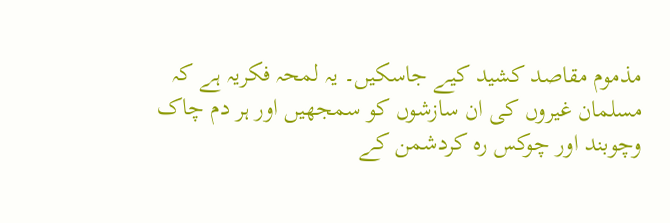مذموم مقاصد کشید کیے جاسکیں۔ یہ لمحہ فکریہ ہے کہ مسلمان غیروں کی ان سازشوں کو سمجھیں اور ہر دم چاک وچوبند اور چوکس رہ کردشمن کے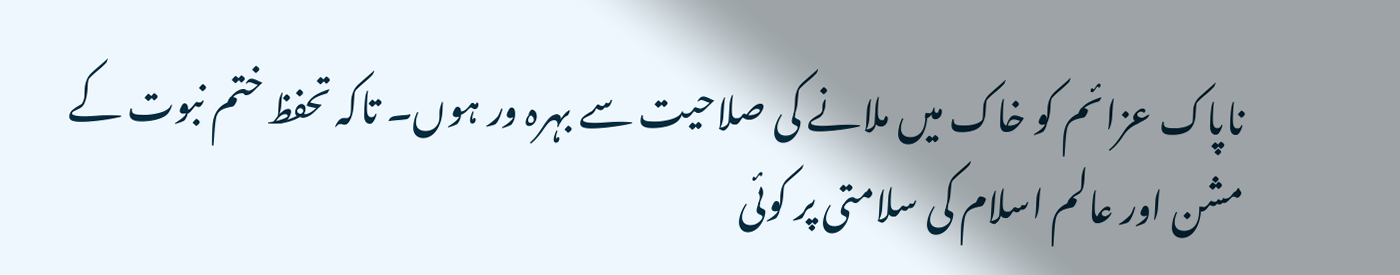ناپاک عزائم کو خاک میں ملانے کی صلاحیت سے بہرہ ور ہوں۔ تاکہ تحفظ ختم نبوت کے مشن اور عالم اسلام کی سلامتی پر کوئی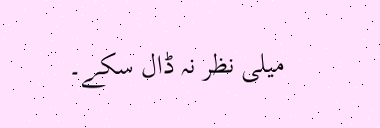میلی نظر نہ ڈال سکے۔